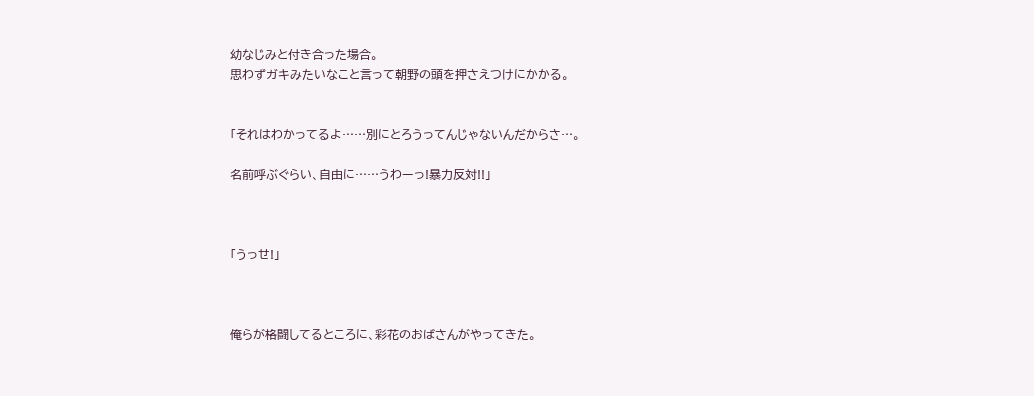幼なじみと付き合った場合。
思わずガキみたいなこと言って朝野の頭を押さえつけにかかる。


「それはわかってるよ……別にとろうってんじゃないんだからさ…。

名前呼ぶぐらい、自由に……うわーっ!暴力反対!!」



「うっせ!」



俺らが格闘してるところに、彩花のおばさんがやってきた。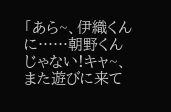「あら~、伊織くんに……朝野くんじゃない!キャ~、また遊びに来て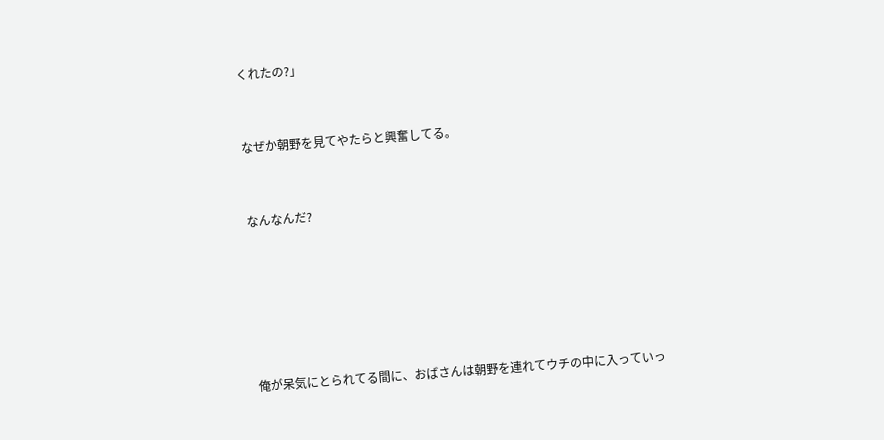くれたの?」



なぜか朝野を見てやたらと興奮してる。



なんなんだ?








俺が呆気にとられてる間に、おばさんは朝野を連れてウチの中に入っていっ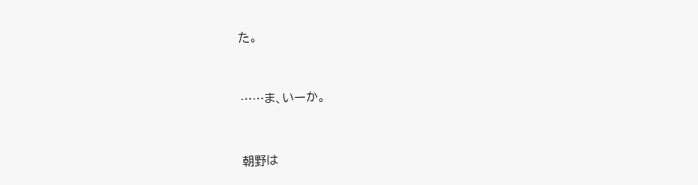た。



……ま、いーか。



朝野は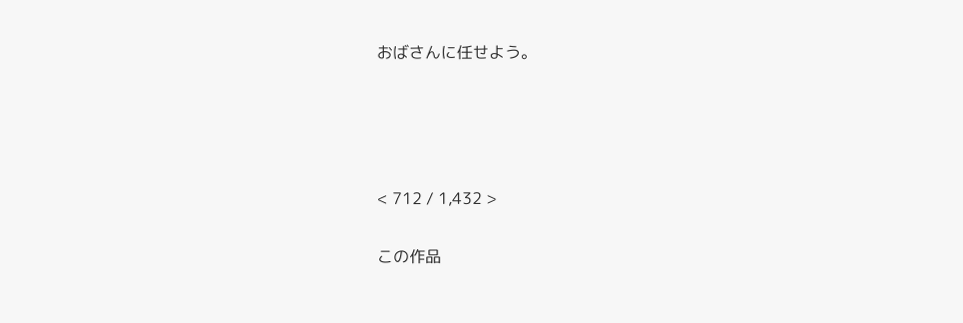おばさんに任せよう。




< 712 / 1,432 >

この作品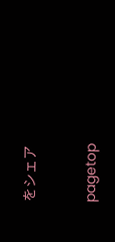をシェア

pagetop